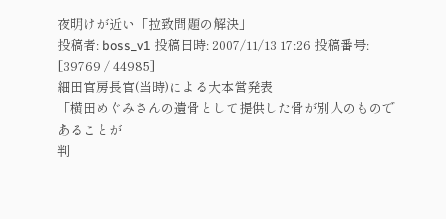夜明けが近い「拉致問題の解決」
投稿者: boss_v1 投稿日時: 2007/11/13 17:26 投稿番号: [39769 / 44985]
細田官房長官(当時)による大本営発表
「横田めぐみさんの遺骨として提供した骨が別人のものであることが
判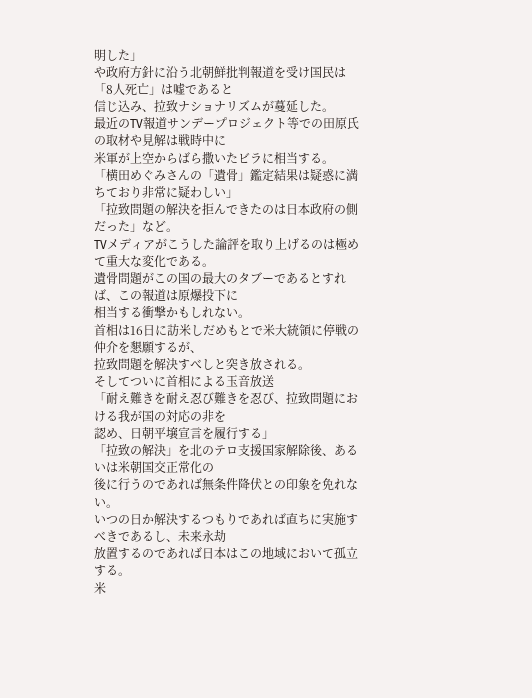明した」
や政府方針に沿う北朝鮮批判報道を受け国民は「8人死亡」は嘘であると
信じ込み、拉致ナショナリズムが蔓延した。
最近のTV報道サンデープロジェクト等での田原氏の取材や見解は戦時中に
米軍が上空からばら撒いたビラに相当する。
「横田めぐみさんの「遺骨」鑑定結果は疑惑に満ちており非常に疑わしい」
「拉致問題の解決を拒んできたのは日本政府の側だった」など。
TVメディアがこうした論評を取り上げるのは極めて重大な変化である。
遺骨問題がこの国の最大のタブーであるとすれば、この報道は原爆投下に
相当する衝撃かもしれない。
首相は16日に訪米しだめもとで米大統領に停戦の仲介を懇願するが、
拉致問題を解決すべしと突き放される。
そしてついに首相による玉音放送
「耐え難きを耐え忍び難きを忍び、拉致問題における我が国の対応の非を
認め、日朝平壌宣言を履行する」
「拉致の解決」を北のテロ支援国家解除後、あるいは米朝国交正常化の
後に行うのであれば無条件降伏との印象を免れない。
いつの日か解決するつもりであれば直ちに実施すべきであるし、未来永劫
放置するのであれば日本はこの地域において孤立する。
米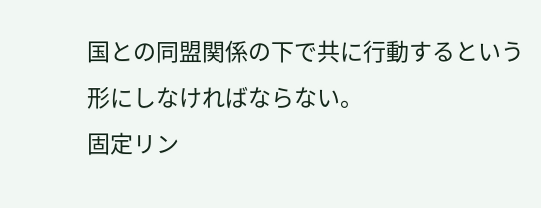国との同盟関係の下で共に行動するという形にしなければならない。
固定リン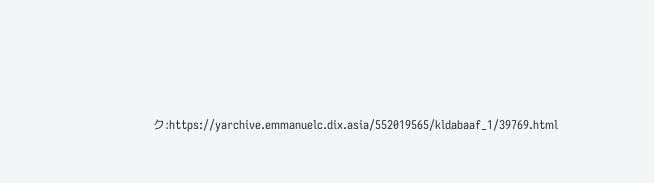ク:https://yarchive.emmanuelc.dix.asia/552019565/kldabaaf_1/39769.html